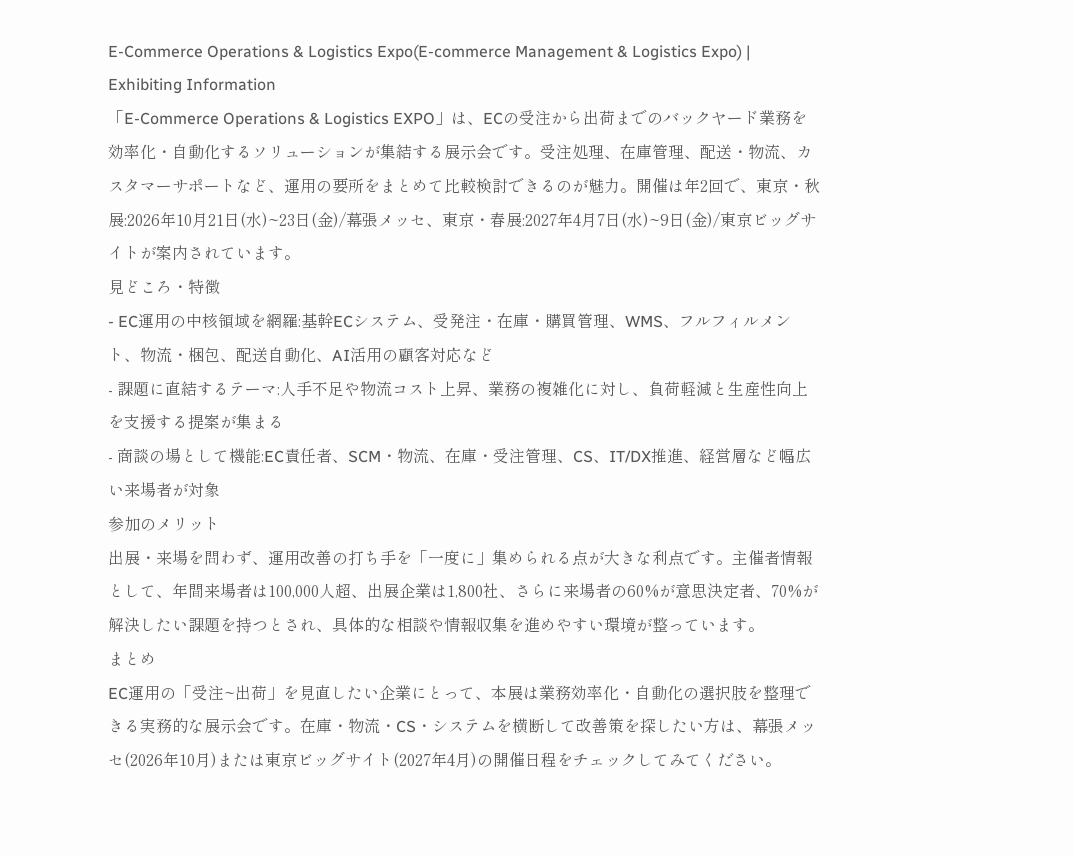E-Commerce Operations & Logistics Expo(E-commerce Management & Logistics Expo) | Exhibiting Information
「E-Commerce Operations & Logistics EXPO」は、ECの受注から出荷までのバックヤード業務を効率化・自動化するソリューションが集結する展示会です。受注処理、在庫管理、配送・物流、カスタマーサポートなど、運用の要所をまとめて比較検討できるのが魅力。開催は年2回で、東京・秋展:2026年10月21日(水)~23日(金)/幕張メッセ、東京・春展:2027年4月7日(水)~9日(金)/東京ビッグサイトが案内されています。
見どころ・特徴
- EC運用の中核領域を網羅:基幹ECシステム、受発注・在庫・購買管理、WMS、フルフィルメント、物流・梱包、配送自動化、AI活用の顧客対応など
- 課題に直結するテーマ:人手不足や物流コスト上昇、業務の複雑化に対し、負荷軽減と生産性向上を支援する提案が集まる
- 商談の場として機能:EC責任者、SCM・物流、在庫・受注管理、CS、IT/DX推進、経営層など幅広い来場者が対象
参加のメリット
出展・来場を問わず、運用改善の打ち手を「一度に」集められる点が大きな利点です。主催者情報として、年間来場者は100,000人超、出展企業は1,800社、さらに来場者の60%が意思決定者、70%が解決したい課題を持つとされ、具体的な相談や情報収集を進めやすい環境が整っています。
まとめ
EC運用の「受注~出荷」を見直したい企業にとって、本展は業務効率化・自動化の選択肢を整理できる実務的な展示会です。在庫・物流・CS・システムを横断して改善策を探したい方は、幕張メッセ(2026年10月)または東京ビッグサイト(2027年4月)の開催日程をチェックしてみてください。